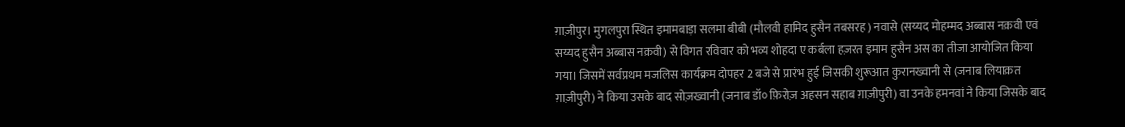ग़ाज़ीपुर। मुगलपुरा स्थित इमामबाड़ा सलमा बीबी (मौलवी हामिद हुसैन तबसरह) नवासे (सय्यद मोहम्मद अब्बास नक़वी एवं सय्यद हुसैन अब्बास नक़वी) से विगत रविवार को भव्य शोहदा ए कर्बला हज़रत इमाम हुसैन अस का तीजा आयोजित किया गया। जिसमें सर्वप्रथम मजलिस कार्यक्रम दोपहर 2 बजे से प्रारंभ हुई जिसकी शुरूआत कुरानख्वानी से (जनाब लियाक़त ग़ाज़ीपुरी) ने किया उसके बाद सोज़ख्वानी (जनाब डॉ० फ़िरोज़ अहसन सहाब ग़ाज़ीपुरी) वा उनके हमनवां ने किया जिसके बाद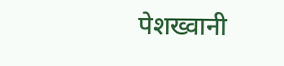पेशख्वानी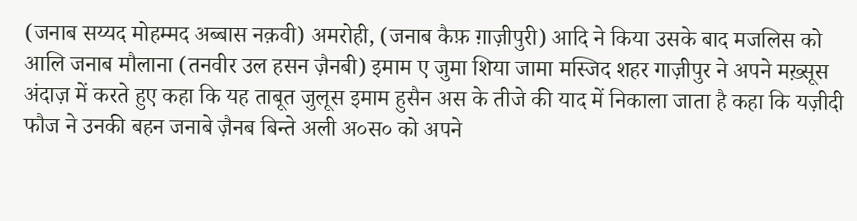(जनाब सय्यद मोहम्मद अब्बास नक़वी) अमरोही, (जनाब कैफ़ ग़ाज़ीपुरी) आदि ने किया उसके बाद मजलिस को आलि जनाब मौलाना (तनवीर उल हसन ज़ैनबी) इमाम ए जुमा शिया जामा मस्जिद शहर गाज़ीपुर ने अपने मख़्सूस अंदाज़ में करते हुए कहा कि यह ताबूत जुलूस इमाम हुसैन अस के तीजे की याद में निकाला जाता है कहा कि यज़ीदी फौज ने उनकी बहन जनाबे ज़ैनब बिन्ते अली अ०स० को अपने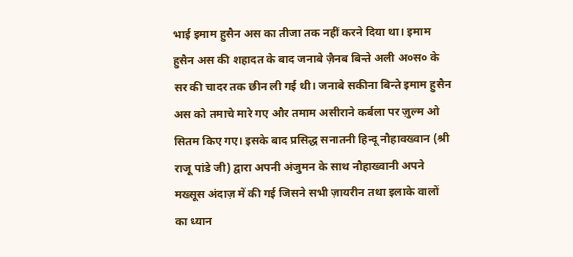भाई इमाम हुसैन अस का तीजा तक नहीं करने दिया था। इमाम हुसैन अस की शहादत के बाद जनाबे ज़ैनब बिन्ते अली अ०स० के सर की चादर तक छीन ली गई थी। जनाबे सकीना बिन्ते इमाम हुसैन अस को तमाचे मारे गए और तमाम असीराने कर्बला पर ज़ुल्म ओ सितम किए गए। इसके बाद प्रसिद्ध सनातनी हिन्दू नौहावख्वान (श्री राजू पांडे जी) द्वारा अपनी अंजुमन के साथ नौहाख्वानी अपने मख्सूस अंदाज़ में की गई जिसने सभी ज़ायरीन तथा इलाके वालों का ध्यान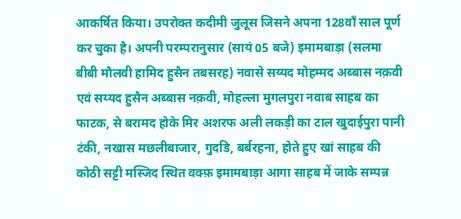आकर्षित किया। उपरोक्त कदीमी जुलूस जिसने अपना 128वाँ साल पूर्ण कर चुका है। अपनी परम्परानुसार (सायं 05 बजे) इमामबाड़ा (सलमा बीबी मौलवी हामिद हुसैन तबसरह) नवासे सय्यद मोहम्मद अब्बास नक़वी एवं सय्यद हुसैन अब्बास नक़वी, मोहल्ला मुगलपुरा नवाब साहब का फाटक, से बरामद होके मिर अशरफ अली लकड़ी का टाल खुदाईपुरा पानी टंकी, नखास मछलीबाजार, गुदडि, बर्बरहना, होते हुए खां साहब की कोठी सट्टी मस्जिद स्थित वक्फ़ इमामबाड़ा आगा साहब में जाके सम्पन्न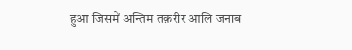हुआ जिसमें अन्तिम तक़रीर आलि जनाब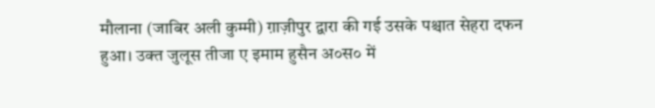मौलाना (जाबिर अली कुम्मी) ग़ाज़ीपुर द्वारा की गई उसके पश्चात सेहरा दफन हुआ। उक्त जुलूस तीजा ए इमाम हुसैन अ०स० में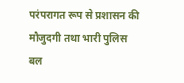परंपरागत रूप से प्रशासन की मौजुदगी तथा भारी पुलिस बल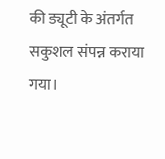की ड्यूटी के अंतर्गत सकुशल संपन्न कराया गया।